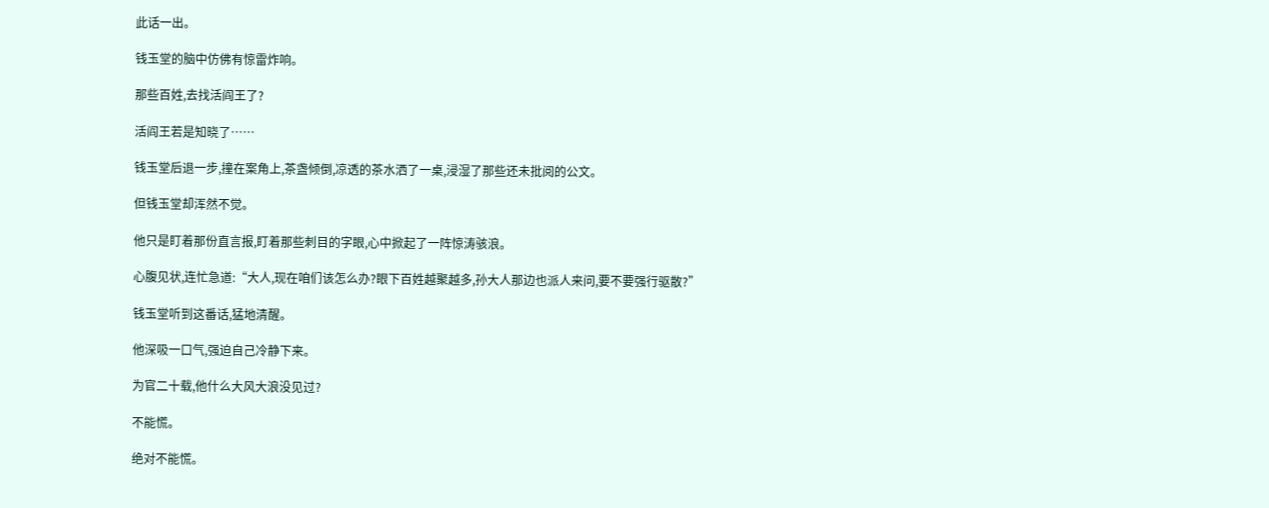此话一出。

钱玉堂的脑中仿佛有惊雷炸响。

那些百姓,去找活阎王了?

活阎王若是知晓了……

钱玉堂后退一步,撞在案角上,茶盏倾倒,凉透的茶水洒了一桌,浸湿了那些还未批阅的公文。

但钱玉堂却浑然不觉。

他只是盯着那份直言报,盯着那些刺目的字眼,心中掀起了一阵惊涛骇浪。

心腹见状,连忙急道:“大人,现在咱们该怎么办?眼下百姓越聚越多,孙大人那边也派人来问,要不要强行驱散?”

钱玉堂听到这番话,猛地清醒。

他深吸一口气,强迫自己冷静下来。

为官二十载,他什么大风大浪没见过?

不能慌。

绝对不能慌。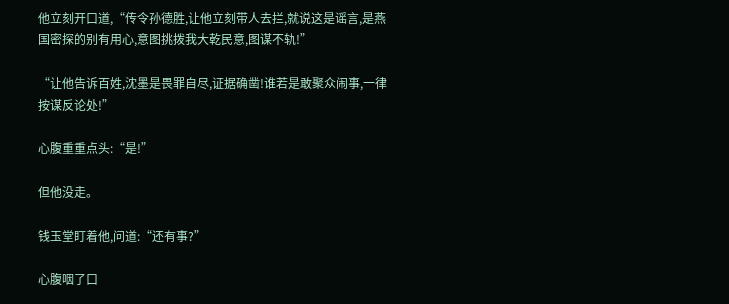他立刻开口道,“传令孙德胜,让他立刻带人去拦,就说这是谣言,是燕国密探的别有用心,意图挑拨我大乾民意,图谋不轨!”

“让他告诉百姓,沈墨是畏罪自尽,证据确凿!谁若是敢聚众闹事,一律按谋反论处!”

心腹重重点头:“是!”

但他没走。

钱玉堂盯着他,问道:“还有事?”

心腹咽了口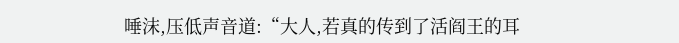唾沫,压低声音道:“大人,若真的传到了活阎王的耳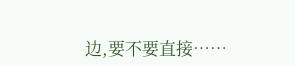边,要不要直接……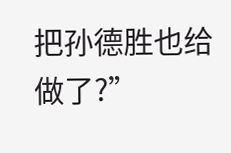把孙德胜也给做了?”